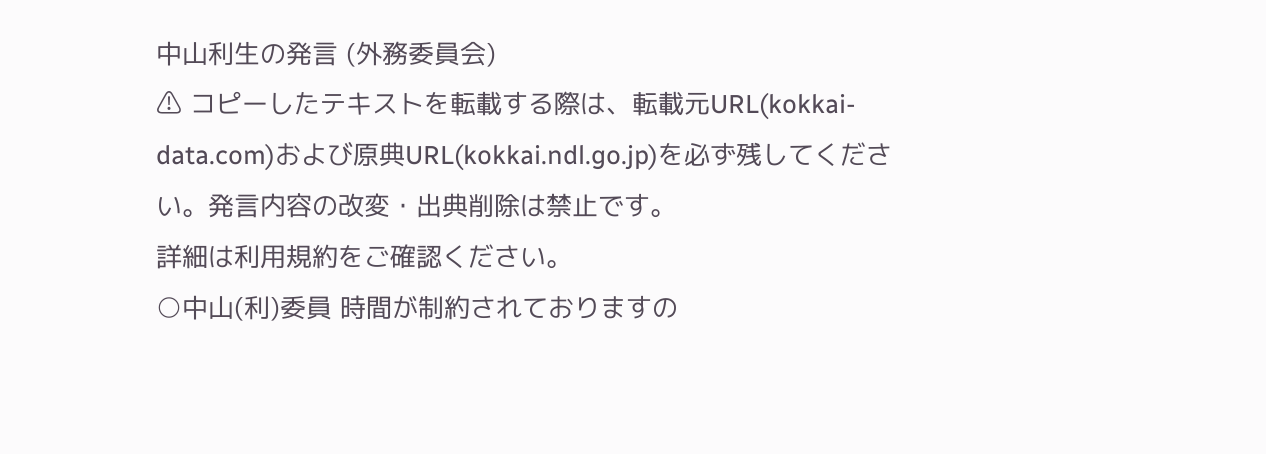中山利生の発言 (外務委員会)
⚠ コピーしたテキストを転載する際は、転載元URL(kokkai-data.com)および原典URL(kokkai.ndl.go.jp)を必ず残してください。発言内容の改変・出典削除は禁止です。
詳細は利用規約をご確認ください。
○中山(利)委員 時間が制約されておりますの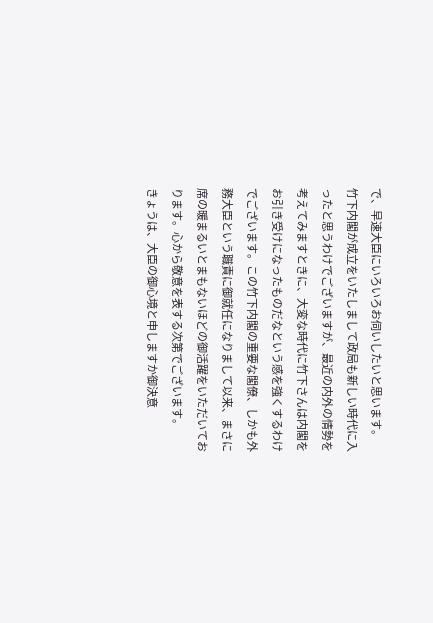で、早速大臣にいろいろお伺いしたいと思います。
竹下内閣が成立をいたしまして政局も新しい時代に入ったと思うわけでございますが、最近の内外の情勢を考えてみますときに、大変な時代に竹下さんは内閣をお引き受けになったものだなという感を強くするわけでございます。この竹下内閣の重要な閣僚、しかも外務大臣という職責に御就任になりまして以来、まさに席の暖まるいとまもないほどの御活躍をいただいております。心から敬意を表する次第でございます。
きょうは、大臣の御心境と申しますか御決意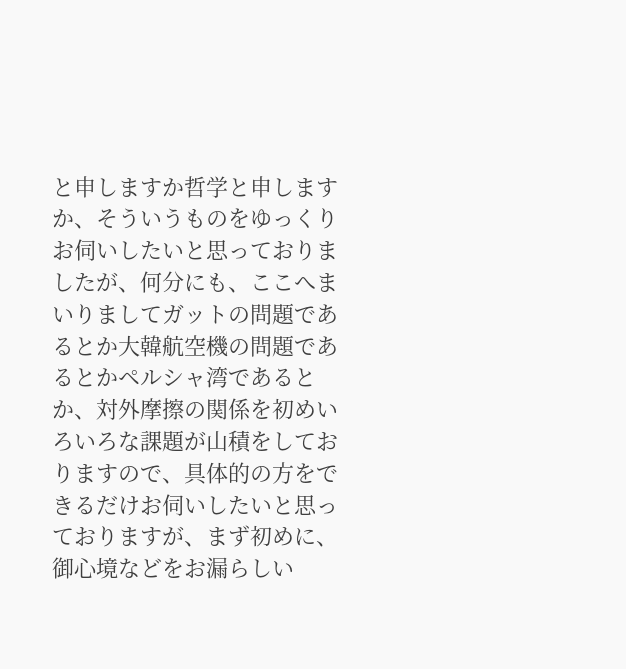と申しますか哲学と申しますか、そういうものをゆっくりお伺いしたいと思っておりましたが、何分にも、ここへまいりましてガットの問題であるとか大韓航空機の問題であるとかペルシャ湾であるとか、対外摩擦の関係を初めいろいろな課題が山積をしておりますので、具体的の方をできるだけお伺いしたいと思っておりますが、まず初めに、御心境などをお漏らしい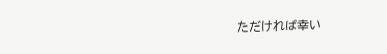ただければ幸い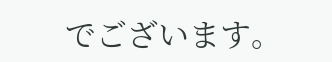でございます。